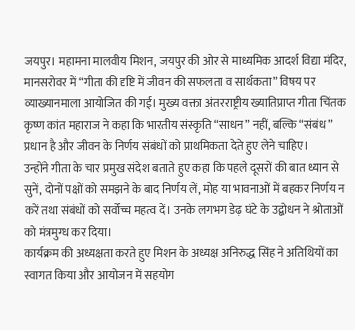जयपुर। महामना मालवीय मिशन, जयपुर की ओर से माध्यमिक आदर्श विद्या मंदिर, मानसरोवर में “गीता की दृष्टि में जीवन की सफलता व सार्थकता” विषय पर व्याख्यानमाला आयोजित की गई। मुख्य वक्ता अंतरराष्ट्रीय ख्यातिप्राप्त गीता चिंतक कृष्ण कांत महाराज ने कहा कि भारतीय संस्कृति “साधन” नहीं, बल्कि “संबंध” प्रधान है और जीवन के निर्णय संबंधों को प्राथमिकता देते हुए लेने चाहिए।
उन्होंने गीता के चार प्रमुख संदेश बताते हुए कहा कि पहले दूसरों की बात ध्यान से सुनें, दोनों पक्षों को समझने के बाद निर्णय लें, मोह या भावनाओं में बहकर निर्णय न करें तथा संबंधों को सर्वोच्च महत्व दें। उनके लगभग डेढ़ घंटे के उद्बोधन ने श्रोताओं को मंत्रमुग्ध कर दिया।
कार्यक्रम की अध्यक्षता करते हुए मिशन के अध्यक्ष अनिरुद्ध सिंह ने अतिथियों का स्वागत किया और आयोजन में सहयोग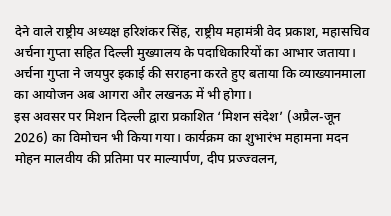देने वाले राष्ट्रीय अध्यक्ष हरिशंकर सिंह, राष्ट्रीय महामंत्री वेद प्रकाश, महासचिव अर्चना गुप्ता सहित दिल्ली मुख्यालय के पदाधिकारियों का आभार जताया। अर्चना गुप्ता ने जयपुर इकाई की सराहना करते हुए बताया कि व्याख्यानमाला का आयोजन अब आगरा और लखनऊ में भी होगा।
इस अवसर पर मिशन दिल्ली द्वारा प्रकाशित ‘मिशन संदेश’ (अप्रैल-जून 2026) का विमोचन भी किया गया। कार्यक्रम का शुभारंभ महामना मदन मोहन मालवीय की प्रतिमा पर माल्यार्पण, दीप प्रज्ज्वलन,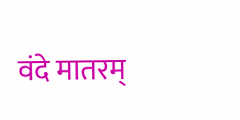वंदे मातरम्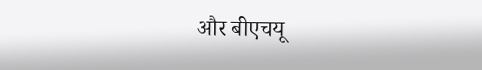और बीएचयू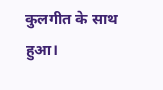कुलगीत के साथ हुआ।